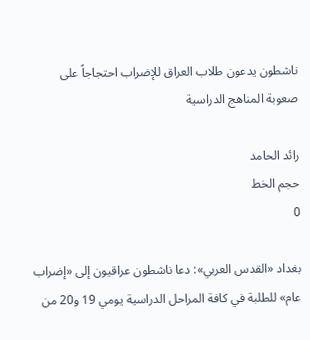ناشطون يدعون طلاب العراق للإضراب احتجاجاً على صعوبة المناهج الدراسية

رائد الحامد
حجم الخط
0

بغداد «القدس العربي»: دعا ناشطون عراقيون إلى «إضراب عام» للطلبة في كافة المراحل الدراسية يومي 19 و20 من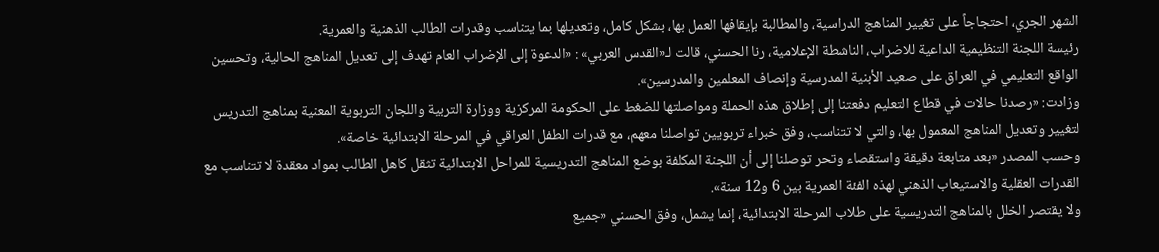الشهر الجري، احتجاجاً على تغيير المناهج الدراسية، والمطالبة بإيقافها العمل بها، بشكل كامل، وتعديلها بما يتناسب وقدرات الطالب الذهنية والعمرية.
رئيسة اللجنة التنظيمية الداعية للاضراب، الناشطة الإعلامية، رنا الحسني، قالت لـ«القدس العربي» : «الدعوة إلى الإضراب العام تهدف إلى تعديل المناهج الحالية، وتحسين الواقع التعليمي في العراق على صعيد الأبنية المدرسية وإنصاف المعلمين والمدرسين».
وزادت: «رصدنا حالات في قطاع التعليم دفعتنا إلى إطلاق هذه الحملة ومواصلتها للضغط على الحكومة المركزية ووزارة التربية واللجان التربوية المعنية بمناهج التدريس لتغيير وتعديل المناهج المعمول بها، والتي لا تتناسب، وفق خبراء تربويين تواصلنا معهم، مع قدرات الطفل العراقي في المرحلة الابتدائية خاصة».
وحسب المصدر «بعد متابعة دقيقة واستقصاء وتحر توصلنا إلى أن اللجنة المكلفة بوضع المناهج التدريسية للمراحل الابتدائية تثقل كاهل الطالب بمواد معقدة لا تتناسب مع القدرات العقلية والاستيعاب الذهني لهذه الفئة العمرية بين 6 و12 سنة».
ولا يقتصر الخلل بالمناهج التدريسية على طلاب المرحلة الابتدائية، إنما يشمل، وفق الحسني «جميع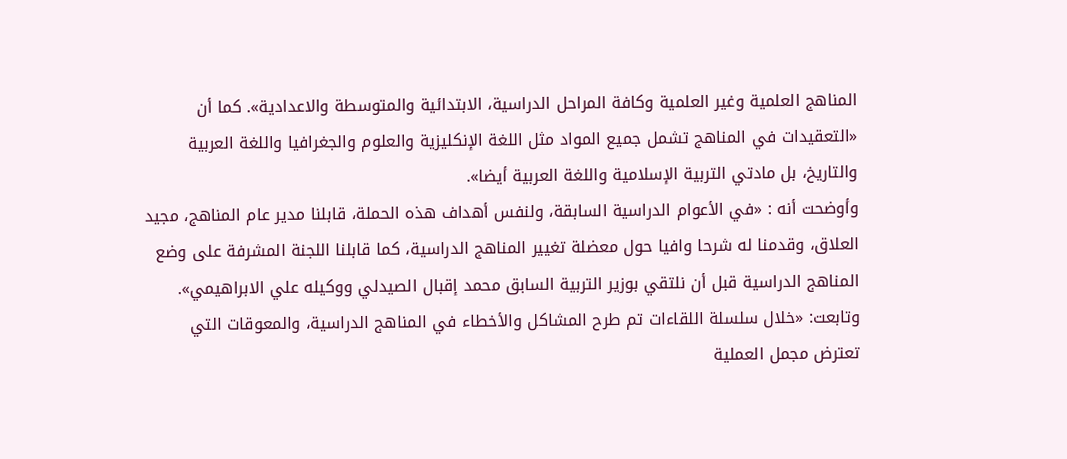المناهج العلمية وغير العلمية وكافة المراحل الدراسية، الابتدائية والمتوسطة والاعدادية». كما أن «التعقيدات في المناهج تشمل جميع المواد مثل اللغة الإنكليزية والعلوم والجغرافيا واللغة العربية والتاريخ، بل مادتي التربية الإسلامية واللغة العربية أيضا».
وأوضحت أنه : «في الأعوام الدراسية السابقة، ولنفس أهداف هذه الحملة، قابلنا مدير عام المناهج، مجيد العلاق، وقدمنا له شرحا وافيا حول معضلة تغيير المناهج الدراسية، كما قابلنا اللجنة المشرفة على وضع المناهج الدراسية قبل أن نلتقي بوزير التربية السابق محمد إقبال الصيدلي ووكيله علي الابراهيمي».
وتابعت: «خلال سلسلة اللقاءات تم طرح المشاكل والأخطاء في المناهج الدراسية، والمعوقات التي تعترض مجمل العملية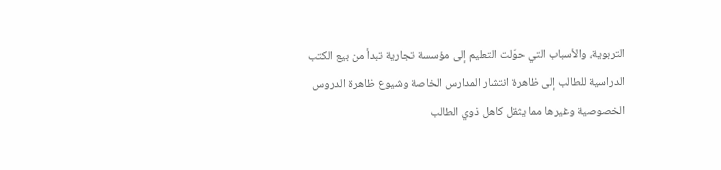التربوية، والأسباب التي حوّلت التعليم إلى مؤسسة تجارية تبدأ من بيع الكتب الدراسية للطالب إلى ظاهرة انتشار المدارس الخاصة وشيوع ظاهرة الدروس الخصوصية وغيرها مما يثقل كاهل ذوي الطالب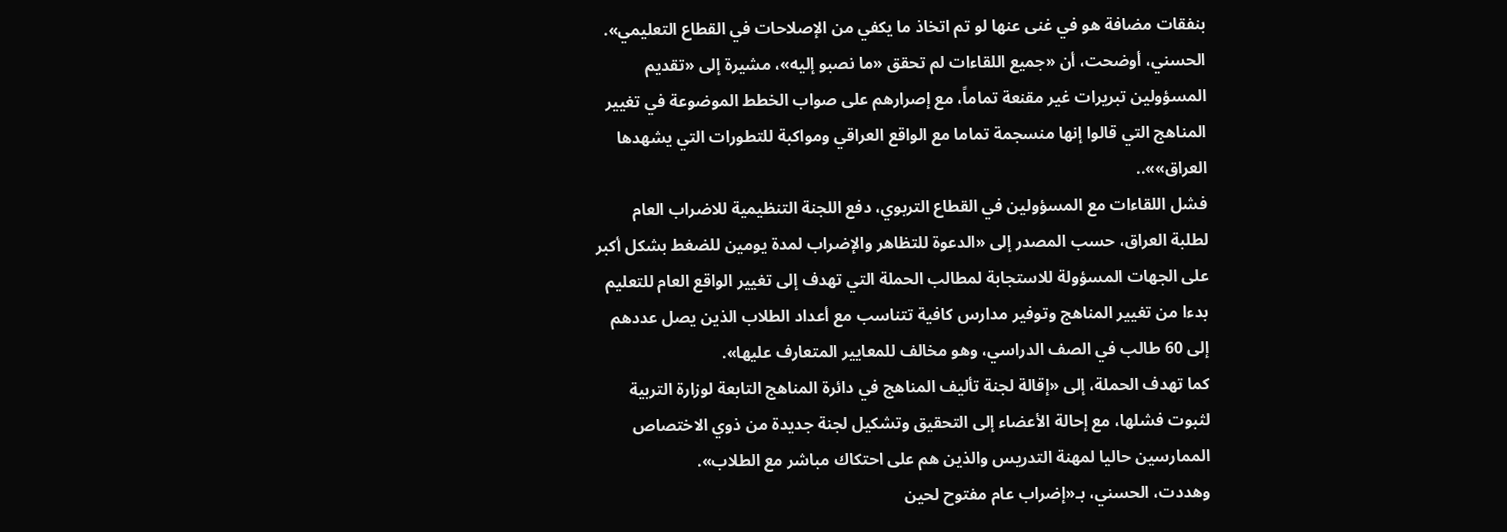بنفقات مضافة هو في غنى عنها لو تم اتخاذ ما يكفي من الإصلاحات في القطاع التعليمي».
الحسني، أوضحت، أن «جميع اللقاءات لم تحقق «ما نصبو إليه»، مشيرة إلى «تقديم المسؤولين تبريرات غير مقنعة تماماً، مع إصرارهم على صواب الخطط الموضوعة في تغيير المناهج التي قالوا إنها منسجمة تماما مع الواقع العراقي ومواكبة للتطورات التي يشهدها العراق»»..
فشل اللقاءات مع المسؤولين في القطاع التربوي، دفع اللجنة التنظيمية للاضراب العام لطلبة العراق، حسب المصدر إلى «الدعوة للتظاهر والإضراب لمدة يومين للضغط بشكل أكبر على الجهات المسؤولة للاستجابة لمطالب الحملة التي تهدف إلى تغيير الواقع العام للتعليم بدءا من تغيير المناهج وتوفير مدارس كافية تتناسب مع أعداد الطلاب الذين يصل عددهم إلى 60 طالب في الصف الدراسي، وهو مخالف للمعايير المتعارف عليها».
كما تهدف الحملة، إلى «إقالة لجنة تأليف المناهج في دائرة المناهج التابعة لوزارة التربية لثبوت فشلها، مع إحالة الأعضاء إلى التحقيق وتشكيل لجنة جديدة من ذوي الاختصاص الممارسين حاليا لمهنة التدريس والذين هم على احتكاك مباشر مع الطلاب».
وهددت، الحسني، بـ«إضراب عام مفتوح لحين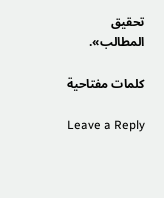تحقيق المطالب».

كلمات مفتاحية

Leave a Reply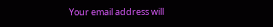Your email address will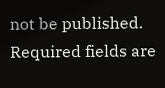not be published. Required fields are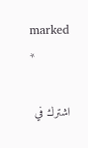marked *

اشترك في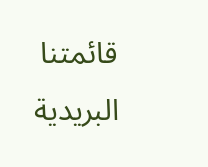قائمتنا البريدية